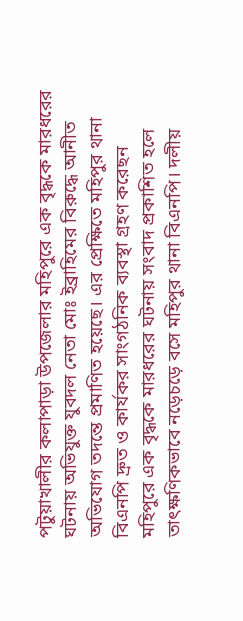পটুয়াখালীর কলাপাড়া উপজেলার মহিপুরে এক বৃদ্ধকে মারধরের ঘটনায় অভিযুক্ত যুবদল নেতা মোঃ ইব্রাহিমের বিরুদ্ধে আনীত অভিযোগ তদন্তে প্রমাণিত হয়েছে। এর প্রেক্ষিতে মহিপুর থানা বিএনপি দ্রুত ও কার্যকর সাংগঠনিক ব্যবস্থা গ্রহণ করেছন
মহিপুরে এক বৃদ্ধকে মারধরের ঘটনায় সংবাদ প্রকাশিত হলে তাৎক্ষণিকভাবে নড়েচড়ে বসে মহিপুর থানা বিএনপি। দলীয়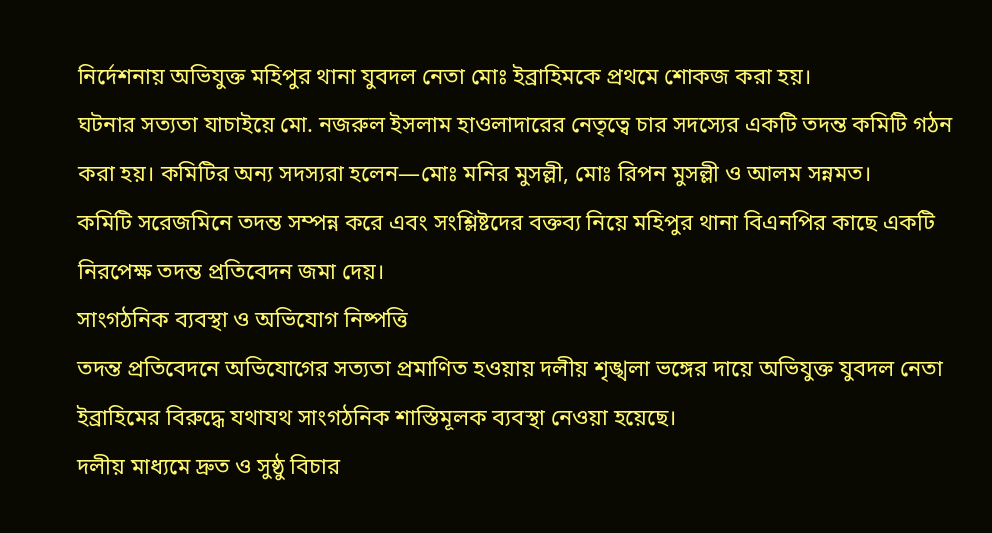নির্দেশনায় অভিযুক্ত মহিপুর থানা যুবদল নেতা মোঃ ইব্রাহিমকে প্রথমে শোকজ করা হয়।
ঘটনার সত্যতা যাচাইয়ে মো. নজরুল ইসলাম হাওলাদারের নেতৃত্বে চার সদস্যের একটি তদন্ত কমিটি গঠন করা হয়। কমিটির অন্য সদস্যরা হলেন—মোঃ মনির মুসল্লী, মোঃ রিপন মুসল্লী ও আলম সন্নমত।
কমিটি সরেজমিনে তদন্ত সম্পন্ন করে এবং সংশ্লিষ্টদের বক্তব্য নিয়ে মহিপুর থানা বিএনপির কাছে একটি নিরপেক্ষ তদন্ত প্রতিবেদন জমা দেয়।
সাংগঠনিক ব্যবস্থা ও অভিযোগ নিষ্পত্তি
তদন্ত প্রতিবেদনে অভিযোগের সত্যতা প্রমাণিত হওয়ায় দলীয় শৃঙ্খলা ভঙ্গের দায়ে অভিযুক্ত যুবদল নেতা ইব্রাহিমের বিরুদ্ধে যথাযথ সাংগঠনিক শাস্তিমূলক ব্যবস্থা নেওয়া হয়েছে।
দলীয় মাধ্যমে দ্রুত ও সুষ্ঠু বিচার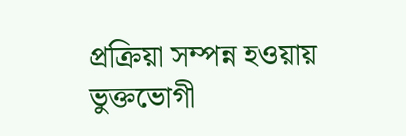প্রক্রিয়া সম্পন্ন হওয়ায় ভুক্তভোগী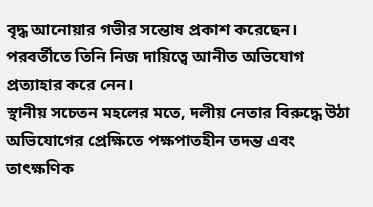বৃদ্ধ আনোয়ার গভীর সন্তোষ প্রকাশ করেছেন। পরবর্তীতে তিনি নিজ দায়িত্বে আনীত অভিযোগ প্রত্যাহার করে নেন।
স্থানীয় সচেতন মহলের মতে, দলীয় নেতার বিরুদ্ধে উঠা অভিযোগের প্রেক্ষিতে পক্ষপাতহীন তদন্ত এবং তাৎক্ষণিক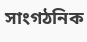সাংগঠনিক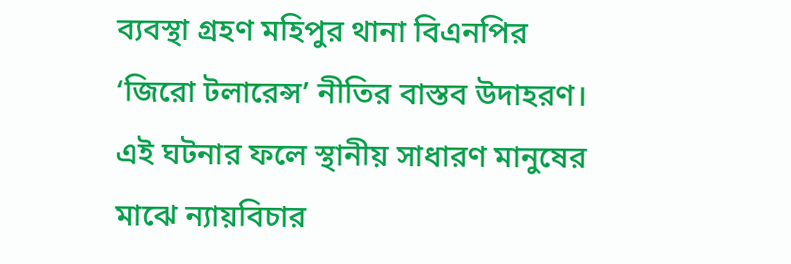ব্যবস্থা গ্রহণ মহিপুর থানা বিএনপির ‘জিরো টলারেন্স’ নীতির বাস্তব উদাহরণ। এই ঘটনার ফলে স্থানীয় সাধারণ মানুষের মাঝে ন্যায়বিচার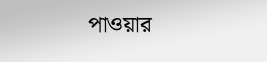পাওয়ার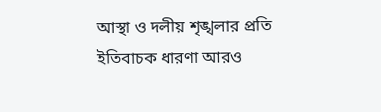আস্থা ও দলীয় শৃঙ্খলার প্রতি ইতিবাচক ধারণা আরও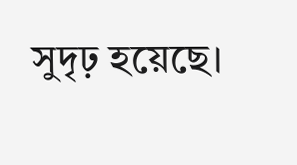সুদৃঢ় হয়েছে।